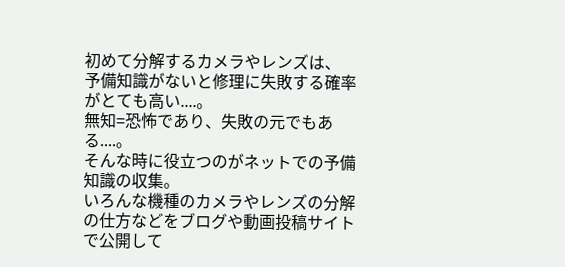初めて分解するカメラやレンズは、
予備知識がないと修理に失敗する確率がとても高い....。
無知=恐怖であり、失敗の元でもある....。
そんな時に役立つのがネットでの予備知識の収集。
いろんな機種のカメラやレンズの分解の仕方などをブログや動画投稿サイトで公開して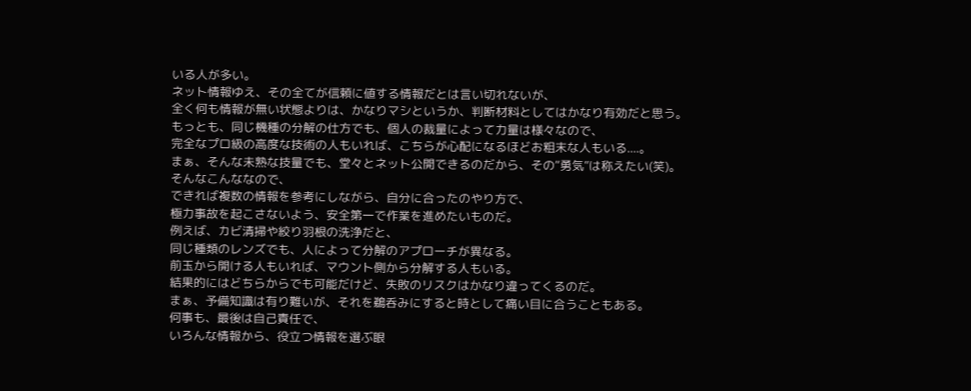いる人が多い。
ネット情報ゆえ、その全てが信頼に値する情報だとは言い切れないが、
全く何も情報が無い状態よりは、かなりマシというか、判断材料としてはかなり有効だと思う。
もっとも、同じ機種の分解の仕方でも、個人の裁量によって力量は様々なので、
完全なプロ級の高度な技術の人もいれば、こちらが心配になるほどお粗末な人もいる....。
まぁ、そんな未熟な技量でも、堂々とネット公開できるのだから、その“勇気”は称えたい(笑)。
そんなこんななので、
できれば複数の情報を参考にしながら、自分に合ったのやり方で、
極力事故を起こさないよう、安全第一で作業を進めたいものだ。
例えば、カビ清掃や絞り羽根の洗浄だと、
同じ種類のレンズでも、人によって分解のアプローチが異なる。
前玉から開ける人もいれば、マウント側から分解する人もいる。
結果的にはどちらからでも可能だけど、失敗のリスクはかなり違ってくるのだ。
まぁ、予備知識は有り難いが、それを鵜呑みにすると時として痛い目に合うこともある。
何事も、最後は自己責任で、
いろんな情報から、役立つ情報を選ぶ眼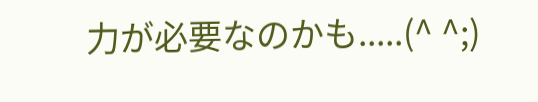力が必要なのかも.....(^ ^;)